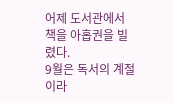어제 도서관에서 책을 아홉권을 빌렸다.
9월은 독서의 계절이라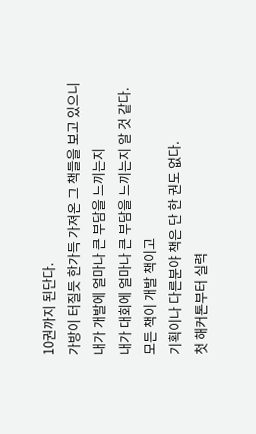10권까지 된단다.
가방이 터질듯 한가득 가져온 그 책들을 보고 있으니
내가 개발에 얼마나 큰 부담을 느끼는지
내가 대회에 얼마나 큰 부담을 느끼는지 알 것 같다.
모든 책이 개발 책이고
기획이나 다른분야 책은 단 한 권도 없다.
첫 해커톤부터 실력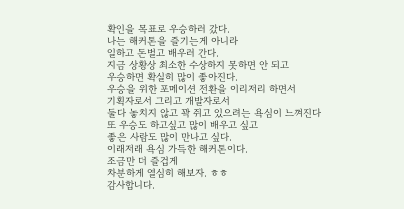확인을 목표로 우승하러 갔다.
나는 해커톤을 즐기는게 아니라
일하고 돈벌고 배우러 간다.
지금 상황상 최소한 수상하지 못하면 안 되고
우승하면 확실히 많이 좋아진다.
우승을 위한 포메이션 전환을 이리저리 하면서
기획자로서 그리고 개발자로서
둘다 놓치지 않고 꽉 쥐고 있으려는 욕심이 느껴진다
또 우승도 하고싶고 많이 배우고 싶고
좋은 사람도 많이 만나고 싶다.
이래저래 욕심 가득한 해커톤이다.
조금만 더 즐겁게
차분하게 열심히 해보자. ㅎㅎ
감사합니다.